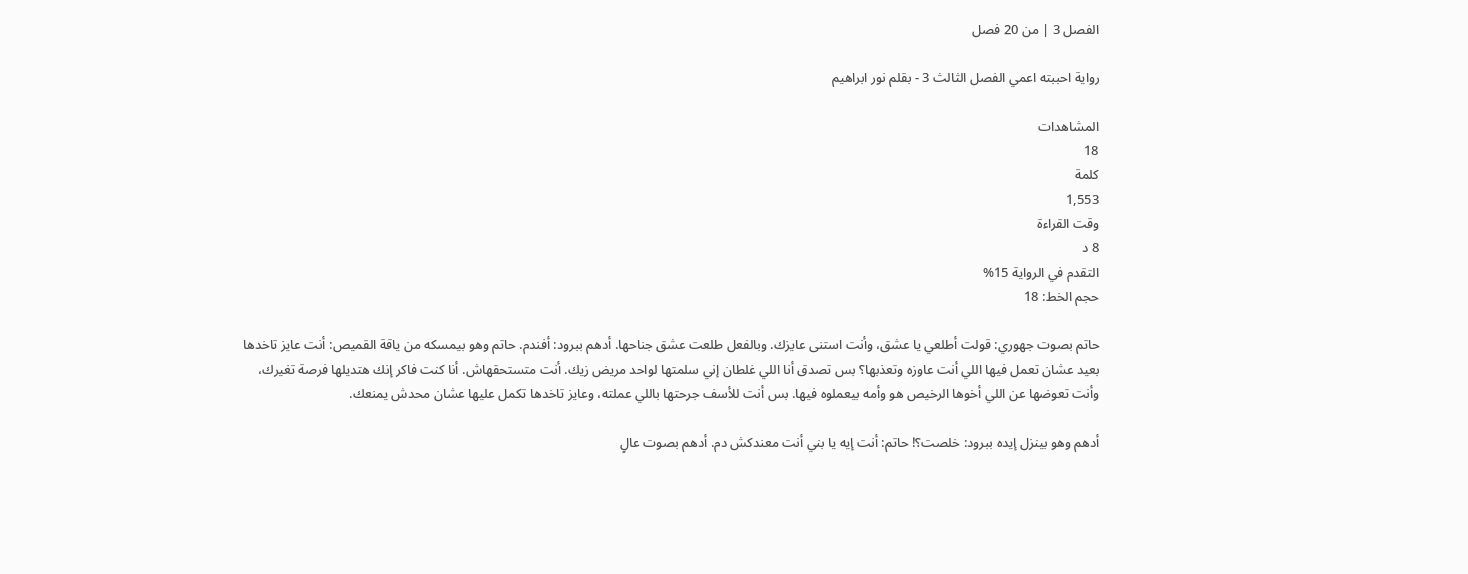الفصل 3 | من 20 فصل

رواية احببته اعمي الفصل الثالث 3 - بقلم نور ابراهيم

المشاهدات
18
كلمة
1,553
وقت القراءة
8 د
التقدم في الرواية 15%
حجم الخط: 18

حاتم بصوت جهوري: قولت أطلعي يا عشق، وأنت استنى عايزك. وبالفعل طلعت عشق جناحها. أدهم ببرود: أفندم. حاتم وهو بيمسكه من ياقة القميص: أنت عايز تاخدها بعيد عشان تعمل فيها اللي أنت عاوزه وتعذبها؟ بس تصدق أنا اللي غلطان إني سلمتها لواحد مريض زيك. أنت متستحقهاش. أنا كنت فاكر إنك هتديلها فرصة تغيرك، وأنت تعوضها عن اللي أخوها الرخيص هو وأمه بيعملوه فيها. بس أنت للأسف جرحتها باللي عملته، وعايز تاخدها تكمل عليها عشان محدش يمنعك.

أدهم وهو بينزل إيده ببرود: خلصت؟! حاتم: أنت إيه يا بني أنت معندكش دم. أدهم بصوت عالٍ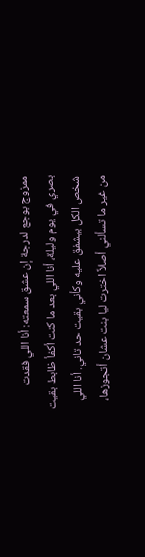ممزوج بوجع لدرجة إن عشق سمعته: أنا اللي فقدت بصري في يوم وليلة، أنا اللي بعد ما كنت أكفأ ظابط بقيت شخص الكل بيشفق عليه وكأني بقيت حد تاني. أنا اللي من غير ما تسألني أصلاً اخترت ليا بنت عشان أتجوزها،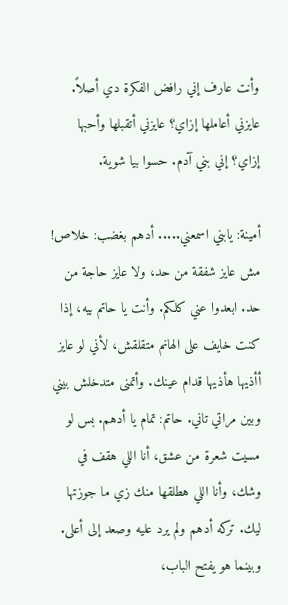وأنت عارف إني رافض الفكرة دي أصلاً. عايزني أعاملها إزاي؟ عايزني أتقبلها وأحبها إزاي؟ إني بني آدم. حسوا بيا شوية.

أمينة: يابني اسمعني..... أدهم بغضب: خلاص! مش عايز شفقة من حد، ولا عايز حاجة من حد. ابعدوا عني كلكم. وأنت يا حاتم بيه، إذا كنت خايف على الهانم متقلقش، لأني لو عايز أأذيها هأذيها قدام عينك. وأتمنى متدخلش بيني وبين مراتي تاني. حاتم: تمام يا أدهم. بس لو مسيت شعرة من عشق، أنا اللي هقف في وشك، وأنا اللي هطلقها منك زي ما جوزتها ليك. تركه أدهم ولم يرد عليه وصعد إلى أعلى. وبينما هو يفتح الباب،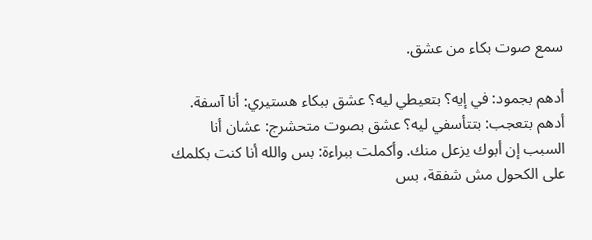سمع صوت بكاء من عشق.

أدهم بجمود: في إيه؟ بتعيطي ليه؟ عشق ببكاء هستيري: أنا آسفة. أدهم بتعجب: بتتأسفي ليه؟ عشق بصوت متحشرج: عشان أنا السبب إن أبوك يزعل منك. وأكملت ببراءة: بس والله أنا كنت بكلمك على الكحول مش شفقة، بس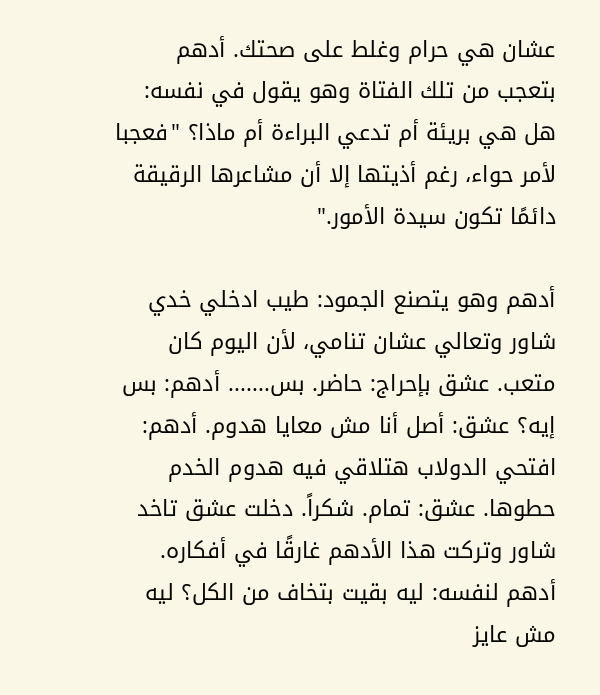عشان هي حرام وغلط على صحتك. أدهم بتعجب من تلك الفتاة وهو يقول في نفسه: هل هي بريئة أم تدعي البراءة أم ماذا؟ "فعجبا لأمر حواء، رغم أذيتها إلا أن مشاعرها الرقيقة دائمًا تكون سيدة الأمور."

أدهم وهو يتصنع الجمود: طيب ادخلي خدي شاور وتعالي عشان تنامي، لأن اليوم كان متعب. عشق بإحراج: حاضر. بس....... أدهم: بس إيه؟ عشق: أصل أنا مش معايا هدوم. أدهم: افتحي الدولاب هتلاقي فيه هدوم الخدم حطوها. عشق: تمام. شكراً. دخلت عشق تاخد شاور وتركت هذا الأدهم غارقًا في أفكاره. أدهم لنفسه: ليه بقيت بتخاف من الكل؟ ليه مش عايز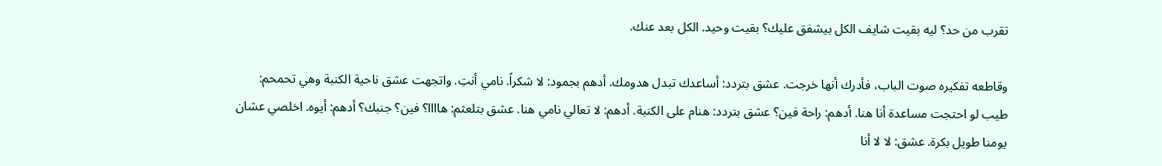تقرب من حد؟ ليه بقيت شايف الكل بيشفق عليك؟ بقيت وحيد. الكل بعد عنك.

وقاطعه تفكيره صوت الباب، فأدرك أنها خرجت. عشق بتردد: أساعدك تبدل هدومك. أدهم بجمود: لا شكراً. نامي أنتِ. واتجهت عشق ناحية الكنبة وهي تحمحم: طيب لو احتجت مساعدة أنا هنا. أدهم: راحة فين؟ عشق بتردد: هنام على الكنبة. أدهم: لا تعالي نامي هنا. عشق بتلعثم: هاااا؟ فين؟ جنبك؟ أدهم: أيوه. اخلصي عشان يومنا طويل بكرة. عشق: لا لا أنا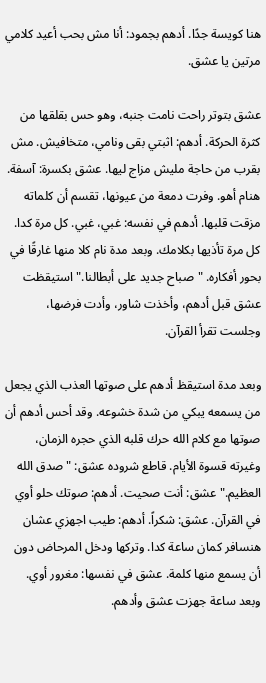هنا كويسة جدًا. أدهم بجمود: أنا مش بحب أعيد كلامي مرتين يا عشق.

عشق بتوتر راحت نامت جنبه، وهو حس بقلقها من كثرة الحركة. أدهم: اثبتي بقى ونامي، متخافيش. مش بقرب من حاجة مليش مزاج ليها. عشق بكسرة: آسفة. هنام أهو. وفرت دمعة من عيونها، تقسم أن كلماته مزقت قلبها. أدهم في نفسه: غبي، غبي. كل مرة كدا. كل مرة تأذيها بكلامك. وبعد مدة نام كلا منها غارقًا في بحور أفكاره. "صباح جديد على أبطالنا." استيقظت عشق قبل أدهم، وأخذت شاور، وأدت فرضها، وجلست تقرأ القرآن.

وبعد مدة استيقظ أدهم على صوتها العذب الذي يجعل من يسمعه يبكي من شدة خشوعه. وقد أحس أدهم أن صوتها مع كلام الله حرك قلبه الذي حجره الزمان، وغيرته قسوة الأيام. قاطع شروده عشق: "صدق الله العظيم." عشق: أنت صحيت. أدهم: صوتك حلو أوي في القرآن. عشق: شكراً. أدهم: طيب اجهزي عشان هنسافر كمان ساعة كدا. وتركها ودخل المرحاض دون أن يسمع منها كلمة. عشق في نفسها: مغرور أوي. وبعد ساعة جهزت عشق وأدهم.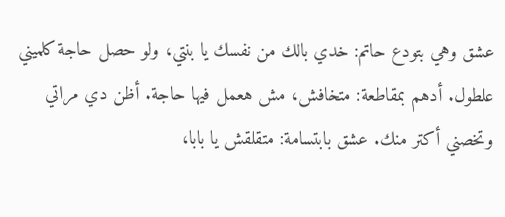عشق وهي بتودع حاتم: خدي بالك من نفسك يا بنتي، ولو حصل حاجة كلميني علطول. أدهم بمقاطعة: متخافش، مش هعمل فيها حاجة. أظن دي مراتي وتخصني أكتر منك. عشق بابتسامة: متقلقش يا بابا،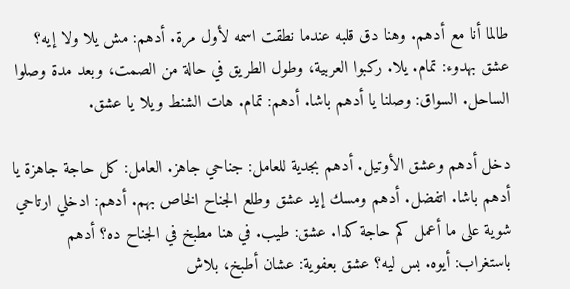طالما أنا مع أدهم. وهنا دق قلبه عندما نطقت اسمه لأول مرة. أدهم: مش يلا ولا إيه؟ عشق بهدوء: تمام. يلا. ركبوا العربية، وطول الطريق في حالة من الصمت، وبعد مدة وصلوا الساحل. السواق: وصلنا يا أدهم باشا. أدهم: تمام. هات الشنط ويلا يا عشق.

دخل أدهم وعشق الأوتيل. أدهم بجدية للعامل: جناحي جاهز. العامل: كل حاجة جاهزة يا أدهم باشا. اتفضل. أدهم ومسك إيد عشق وطلع الجناح الخاص بهم. أدهم: ادخلي ارتاحي شوية على ما أعمل كم حاجة كدا. عشق: طيب. في هنا مطبخ في الجناح ده؟ أدهم باستغراب: أيوه. بس ليه؟ عشق بعفوية: عشان أطبخ، بلاش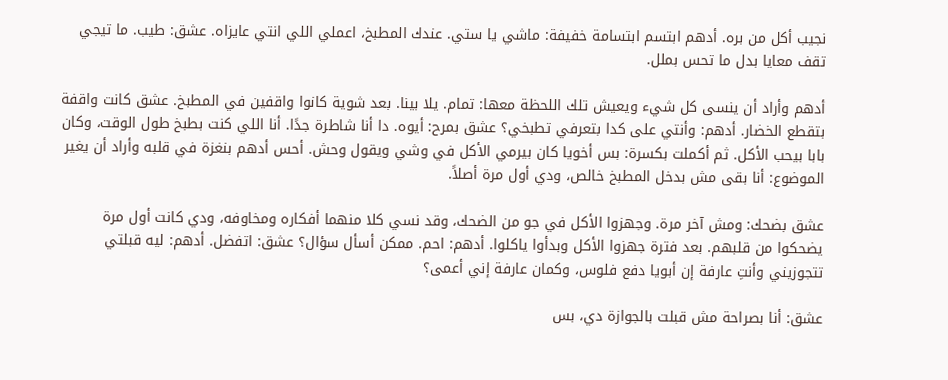نجيب أكل من بره. أدهم ابتسم ابتسامة خفيفة: ماشي يا ستي. عندك المطبخ، اعملي اللي انتي عايزاه. عشق: طيب. ما تيجي تقف معايا بدل ما تحس بملل.

أدهم وأراد أن ينسى كل شيء ويعيش تلك اللحظة معها: تمام. يلا بينا. بعد شوية كانوا واقفين في المطبخ. عشق كانت واقفة بتقطع الخضار. أدهم: وأنتي على كدا بتعرفي تطبخي؟ عشق بمرح: أيوه. دا أنا شاطرة جدًا. أنا اللي كنت بطبخ طول الوقت، وكان بابا بيحب الأكل. ثم أكملت بكسرة: بس أخويا كان بيرمي الأكل في وشي ويقول وحش. أحس أدهم بنغزة في قلبه وأراد أن يغير الموضوع: أنا بقى مش بدخل المطبخ خالص، ودي أول مرة أصلاً.

عشق بضحك: ومش آخر مرة. وجهزوا الأكل في جو من الضحك، وقد نسي كلا منهما أفكاره ومخاوفه، ودي كانت أول مرة يضحكوا من قلبهم. بعد فترة جهزوا الأكل وبدأوا ياكلوا. أدهم: احم. ممكن أسأل سؤال؟ عشق: اتفضل. أدهم: ليه قبلتي تتجوزيني وأنتِ عارفة إن أبويا دفع فلوس، وكمان عارفة إني أعمى؟

عشق: أنا بصراحة مش قبلت بالجوازة دي، بس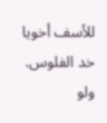للأسف أخويا خد الفلوس. ولو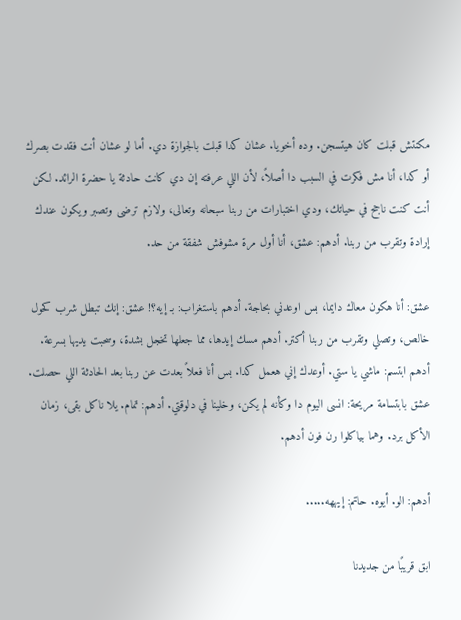مكنتش قبلت كان هيتسجن. وده أخويا. عشان كدا قبلت بالجوازة دي. أما لو عشان أنت فقدت بصرك أو كدا، أنا مش فكرت في السبب دا أصلاً، لأن اللي عرفته إن دي كانت حادثة يا حضرة الرائد. لكن أنت كنت ناجح في حياتك، ودي اختبارات من ربنا سبحانه وتعالى، ولازم ترضى وتصبر ويكون عندك إرادة وتقرب من ربنا. أدهم: عشق، أنا أول مرة مشوفش شفقة من حد.

عشق: أنا هكون معاك دايما، بس اوعدني بحاجة. أدهم باستغراب: بـ إيه؟! عشق: إنك تبطل شرب كحول خالص، وتصلي وتقرب من ربنا أكتر. أدهم مسك إيدها، مما جعلها تخجل بشدة، وسحبت يديها بسرعة. أدهم ابتسم: ماشي يا ستي. أوعدك إني هعمل كدا. بس أنا فعلاً بعدت عن ربنا بعد الحادثة اللي حصلت. عشق بابتسامة مريحة: انسى اليوم دا وكأنه لم يكن، وخلينا في دلوقتي. أدهم: تمام. يلا ناكل بقى، زمان الأكل برد. وهما بياكلوا رن فون أدهم.

أدهم: الو. أيوه. حاتم: إيههه.....

ابق قريبًا من جديدنا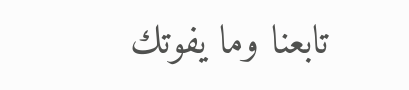تابعنا وما يفوتك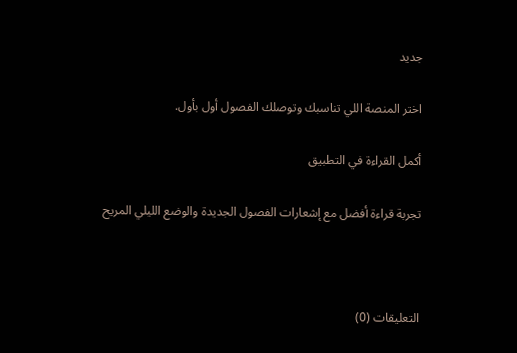جديد

اختر المنصة اللي تناسبك وتوصلك الفصول أول بأول.

أكمل القراءة في التطبيق

تجربة قراءة أفضل مع إشعارات الفصول الجديدة والوضع الليلي المريح



التعليقات (0)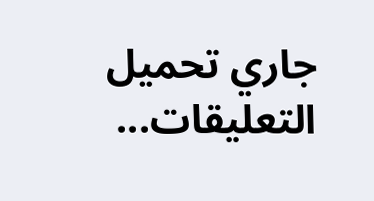جاري تحميل التعليقات...